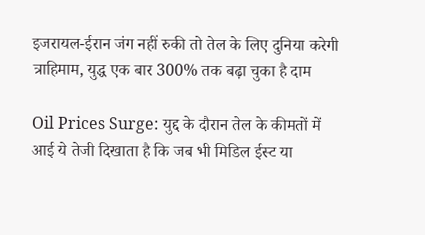इजरायल-ईरान जंग नहीं रुकी तो तेल के लिए दुनिया करेगी त्राहिमाम, युद्ध एक बार 300% तक बढ़ा चुका है दाम

Oil Prices Surge: युद्द के दौरान तेल के कीमतों में आई ये तेजी दिखाता है कि जब भी मिडिल ईस्ट या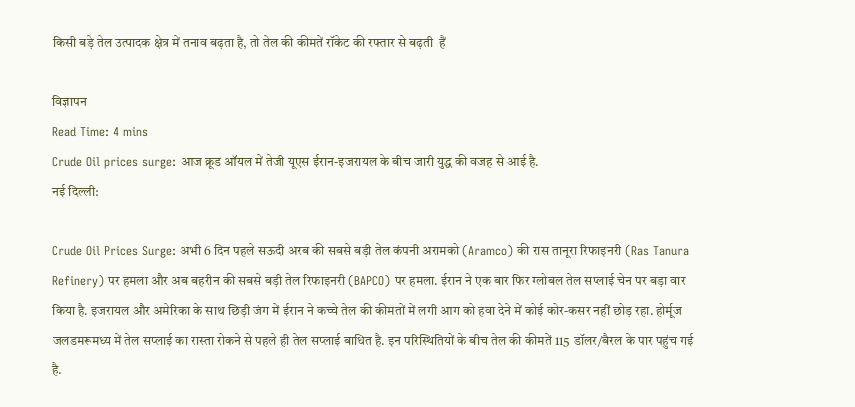किसी बड़े तेल उत्पादक क्षेत्र में तनाव बढ़ता है, तो तेल की कीमतें रॉकेट की रफ्तार से बढ़ती  हैं

विज्ञापन
Read Time: 4 mins
Crude Oil prices surge: आज क्रूड ऑयल में तेजी यूएस ईरान-इजरायल के बीच जारी युद्ध की वजह से आई है.
नई दिल्ली:

Crude Oil Prices Surge: अभी 6 दिन पहले सऊदी अरब की सबसे बड़ी तेल कंपनी अरामको (Aramco) की रास तानूरा रिफाइनरी (Ras Tanura Refinery) पर हमला और अब बहरीन की सबसे बड़ी तेल रिफाइनरी (BAPCO) पर हमला. ईरान ने एक बार फिर ग्‍लोबल तेल सप्‍लाई चेन पर बड़ा वार किया है. इजरायल और अमेरिका के साथ छिड़ी जंग में ईरान ने कच्‍चे तेल की कीमतों में लगी आग को हवा देने में कोई कोर-कसर नहीं छोड़ रहा. होर्मूज जलडमरूमध्‍य में तेल सप्‍लाई का रास्‍ता रोकने से पहले ही तेल सप्‍लाई बाधित है. इन परिस्थितियों के बीच तेल की कीमतें 115 डॉलर/बैरल के पार पहुंच गई है.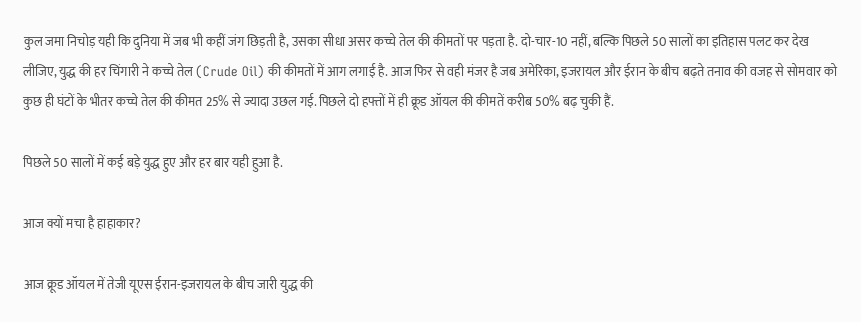कुल जमा निचोड़ यही कि दुनिया में जब भी कहीं जंग छिड़ती है, उसका सीधा असर कच्चे तेल की कीमतों पर पड़ता है. दो-चार-10 नहीं, बल्कि पिछले 50 सालों का इतिहास पलट कर देख लीजिए, युद्ध की हर चिंगारी ने कच्चे तेल (Crude Oil) की कीमतों में आग लगाई है. आज फिर से वही मंजर है जब अमेरिका, इजरायल और ईरान के बीच बढ़ते तनाव की वजह से सोमवार को कुछ ही घंटों के भीतर कच्चे तेल की कीमत 25% से ज्यादा उछल गई. पिछले दो हफ्तों में ही क्रूड ऑयल की कीमतें करीब 50% बढ़ चुकी हैं.

पिछले 50 सालों में कई बड़े युद्ध हुए और हर बार यही हुआ है.

आज क्यों मचा है हाहाकार?

आज क्रूड ऑयल में तेजी यूएस ईरान-इजरायल के बीच जारी युद्ध की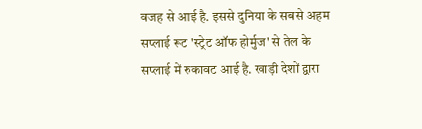वजह से आई है. इससे दुनिया के सबसे अहम सप्लाई रूट 'स्ट्रेट ऑफ होर्मुज' से तेल के सप्लाई में रुकावट आई है. खाड़ी देशों द्वारा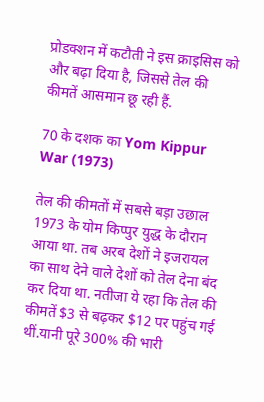प्रोडक्शन में कटौती ने इस क्राइसिस को और बढ़ा दिया है, जिससे तेल की कीमतें आसमान छू रही हैं.

70 के दशक का Yom Kippur War (1973)

तेल की कीमतों में सबसे बड़ा उछाल 1973 के योम किप्पुर युद्ध के दौरान आया था. तब अरब देशों ने इजरायल का साथ देने वाले देशों को तेल देना बंद कर दिया था. नतीजा ये रहा कि तेल की कीमतें $3 से बढ़कर $12 पर पहुंच गई थीं.यानी पूरे 300% की भारी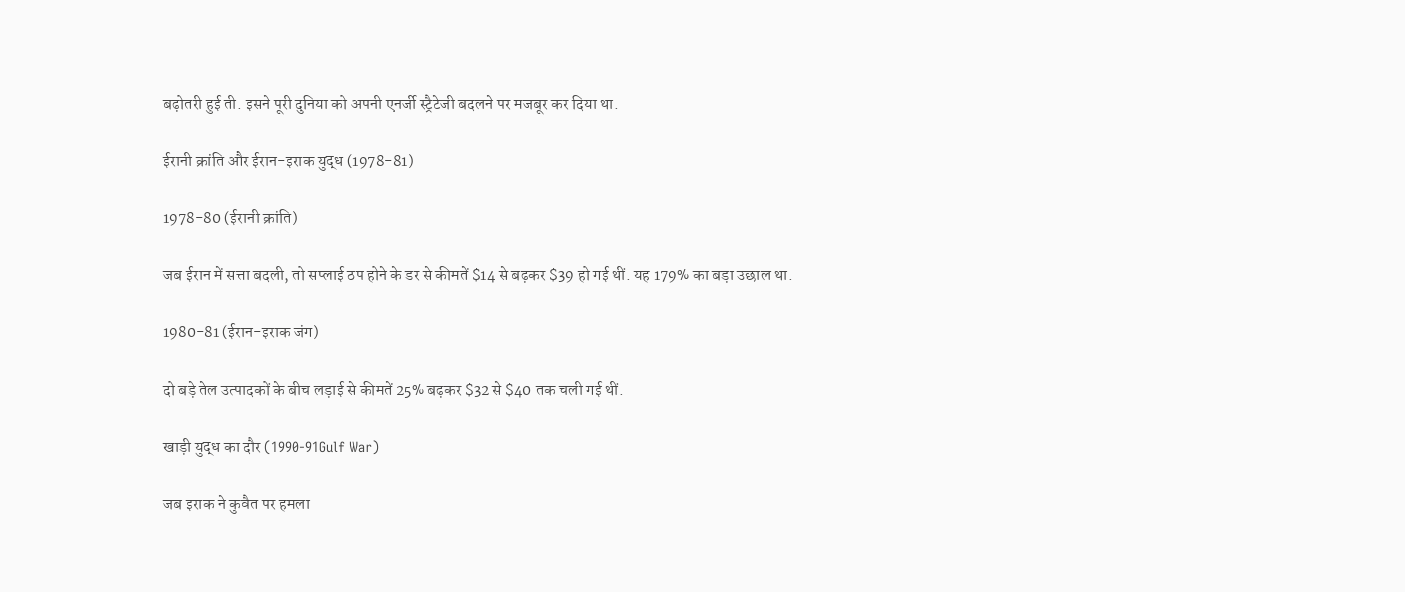बढ़ोतरी हुई ती. इसने पूरी दुनिया को अपनी एनर्जी स्ट्रैटेजी बदलने पर मजबूर कर दिया था.

ईरानी क्रांति और ईरान-इराक युद्ध (1978-81)

1978-80 (ईरानी क्रांति)

जब ईरान में सत्ता बदली, तो सप्लाई ठप होने के डर से कीमतें $14 से बढ़कर $39 हो गई थीं. यह 179% का बड़ा उछाल था.

1980-81 (ईरान-इराक जंग)

दो बड़े तेल उत्पादकों के बीच लड़ाई से कीमतें 25% बढ़कर $32 से $40 तक चली गई थीं.

खाड़ी युद्ध का दौर (1990-91Gulf War)

जब इराक ने कुवैत पर हमला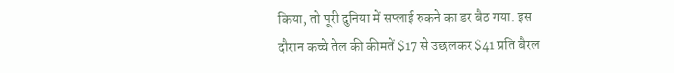किया, तो पूरी दुनिया में सप्लाई रुकने का डर बैठ गया. इस दौरान कच्चे तेल की कीमतें $17 से उछलकर $41 प्रति बैरल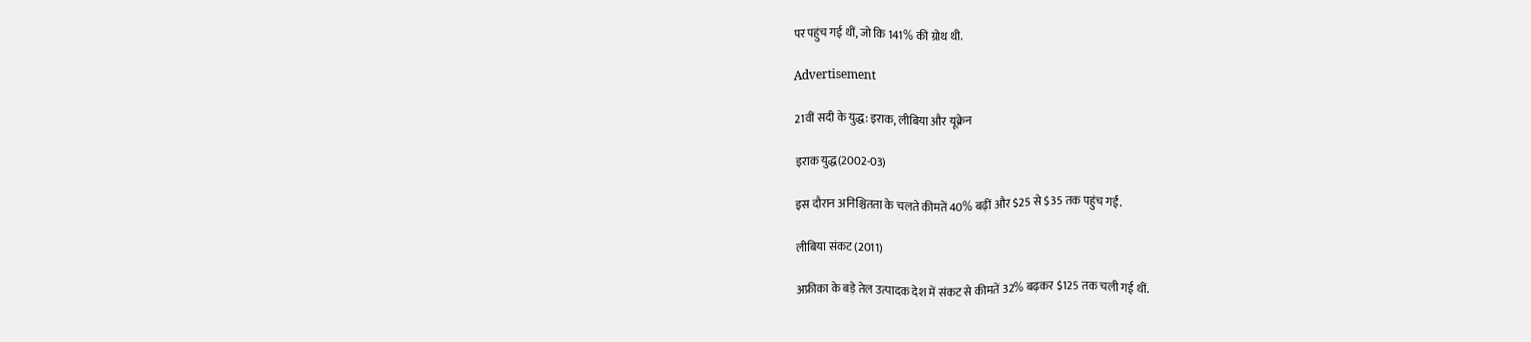पर पहुंच गई थीं, जो कि 141% की ग्रोथ थी.

Advertisement

21वीं सदी के युद्ध: इराक, लीबिया और यूक्रेन

इराक युद्ध(2002-03)

इस दौरान अनिश्चितता के चलते कीमतें 40% बढ़ीं और $25 से $35 तक पहुंच गईं.

लीबिया संकट (2011)

अफ्रीका के बड़े तेल उत्पादक देश में संकट से कीमतें 32% बढ़कर $125 तक चली गई थीं.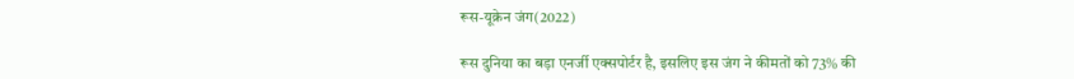रूस-यूक्रेन जंग(2022)

रूस दुनिया का बड़ा एनर्जी एक्सपोर्टर है, इसलिए इस जंग ने कीमतों को 73% की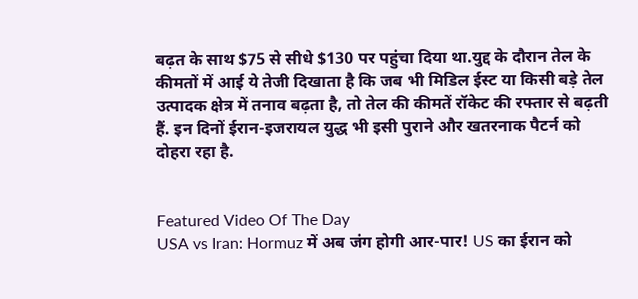बढ़त के साथ $75 से सीधे $130 पर पहुंचा दिया था.युद्द के दौरान तेल के कीमतों में आई ये तेजी दिखाता है कि जब भी मिडिल ईस्ट या किसी बड़े तेल उत्पादक क्षेत्र में तनाव बढ़ता है, तो तेल की कीमतें रॉकेट की रफ्तार से बढ़ती हैं. इन दिनों ईरान-इजरायल युद्ध भी इसी पुराने और खतरनाक पैटर्न को दोहरा रहा है.


Featured Video Of The Day
USA vs Iran: Hormuz में अब जंग होगी आर-पार! US का ईरान को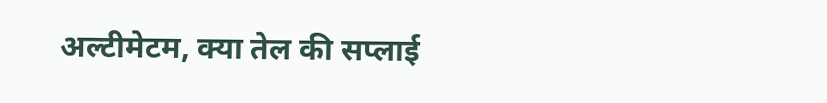अल्टीमेटम, क्या तेल की सप्लाई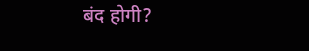बंद होगी?